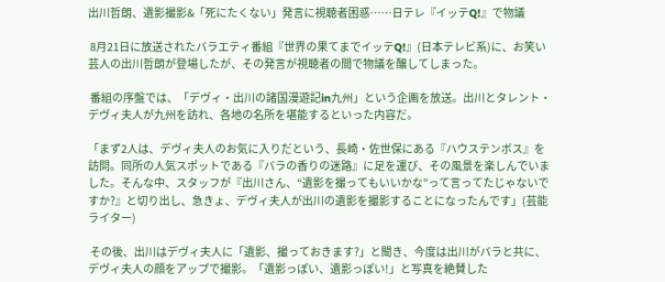出川哲朗、遺影撮影&「死にたくない」発言に視聴者困惑……日テレ『イッテQ!』で物議

 8月21日に放送されたバラエティ番組『世界の果てまでイッテQ!』(日本テレビ系)に、お笑い芸人の出川哲朗が登場したが、その発言が視聴者の間で物議を醸してしまった。

 番組の序盤では、「デヴィ・出川の諸国漫遊記in九州」という企画を放送。出川とタレント・デヴィ夫人が九州を訪れ、各地の名所を堪能するといった内容だ。

「まず2人は、デヴィ夫人のお気に入りだという、長崎・佐世保にある『ハウステンボス』を訪問。同所の人気スポットである『バラの香りの迷路』に足を運び、その風景を楽しんでいました。そんな中、スタッフが『出川さん、“遺影を撮ってもいいかな”って言ってたじゃないですか?』と切り出し、急きょ、デヴィ夫人が出川の遺影を撮影することになったんです」(芸能ライター)

 その後、出川はデヴィ夫人に「遺影、撮っておきます?」と聞き、今度は出川がバラと共に、デヴィ夫人の顔をアップで撮影。「遺影っぽい、遺影っぽい!」と写真を絶賛した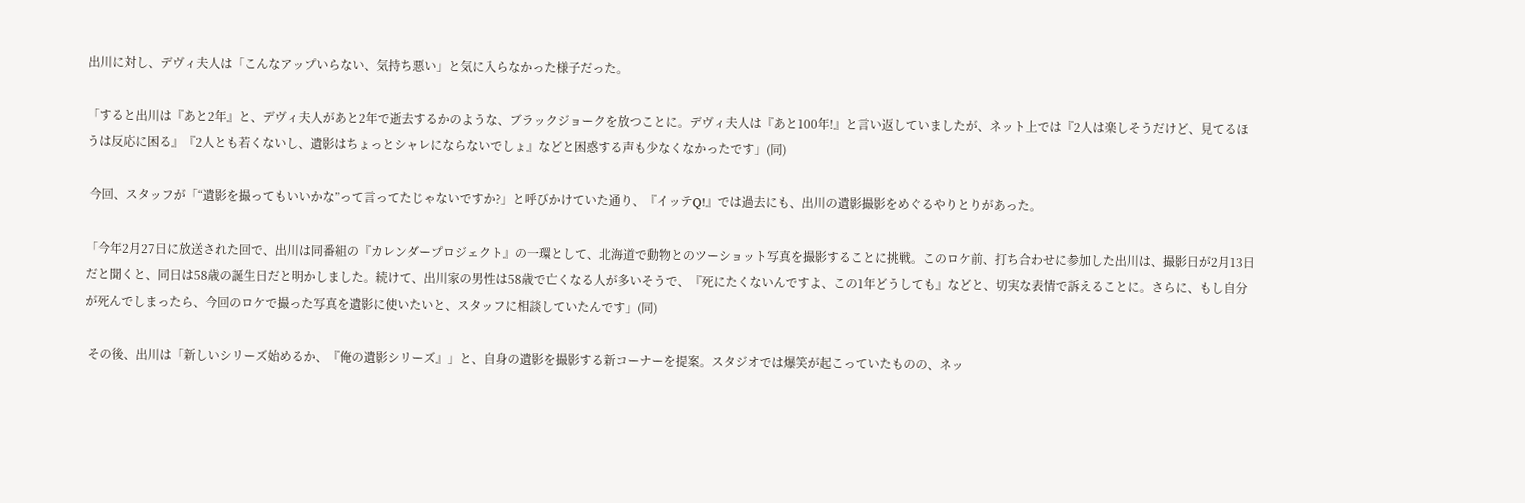出川に対し、デヴィ夫人は「こんなアップいらない、気持ち悪い」と気に入らなかった様子だった。

「すると出川は『あと2年』と、デヴィ夫人があと2年で逝去するかのような、ブラックジョークを放つことに。デヴィ夫人は『あと100年!』と言い返していましたが、ネット上では『2人は楽しそうだけど、見てるほうは反応に困る』『2人とも若くないし、遺影はちょっとシャレにならないでしょ』などと困惑する声も少なくなかったです」(同)

 今回、スタッフが「“遺影を撮ってもいいかな”って言ってたじゃないですか?」と呼びかけていた通り、『イッテQ!』では過去にも、出川の遺影撮影をめぐるやりとりがあった。

「今年2月27日に放送された回で、出川は同番組の『カレンダープロジェクト』の一環として、北海道で動物とのツーショット写真を撮影することに挑戦。このロケ前、打ち合わせに参加した出川は、撮影日が2月13日だと聞くと、同日は58歳の誕生日だと明かしました。続けて、出川家の男性は58歳で亡くなる人が多いそうで、『死にたくないんですよ、この1年どうしても』などと、切実な表情で訴えることに。さらに、もし自分が死んでしまったら、今回のロケで撮った写真を遺影に使いたいと、スタッフに相談していたんです」(同)

 その後、出川は「新しいシリーズ始めるか、『俺の遺影シリーズ』」と、自身の遺影を撮影する新コーナーを提案。スタジオでは爆笑が起こっていたものの、ネッ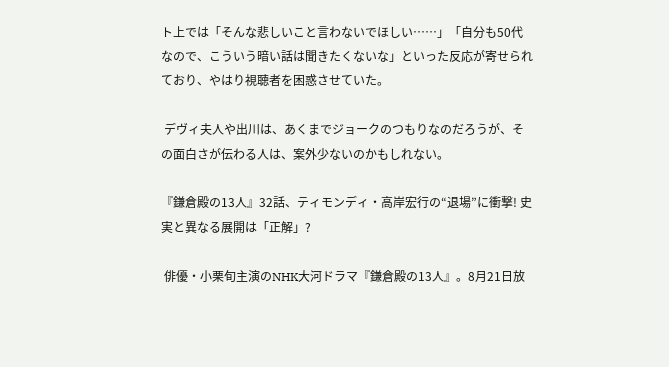ト上では「そんな悲しいこと言わないでほしい……」「自分も50代なので、こういう暗い話は聞きたくないな」といった反応が寄せられており、やはり視聴者を困惑させていた。

 デヴィ夫人や出川は、あくまでジョークのつもりなのだろうが、その面白さが伝わる人は、案外少ないのかもしれない。

『鎌倉殿の13人』32話、ティモンディ・高岸宏行の“退場”に衝撃! 史実と異なる展開は「正解」?

 俳優・小栗旬主演のNHK大河ドラマ『鎌倉殿の13人』。8月21日放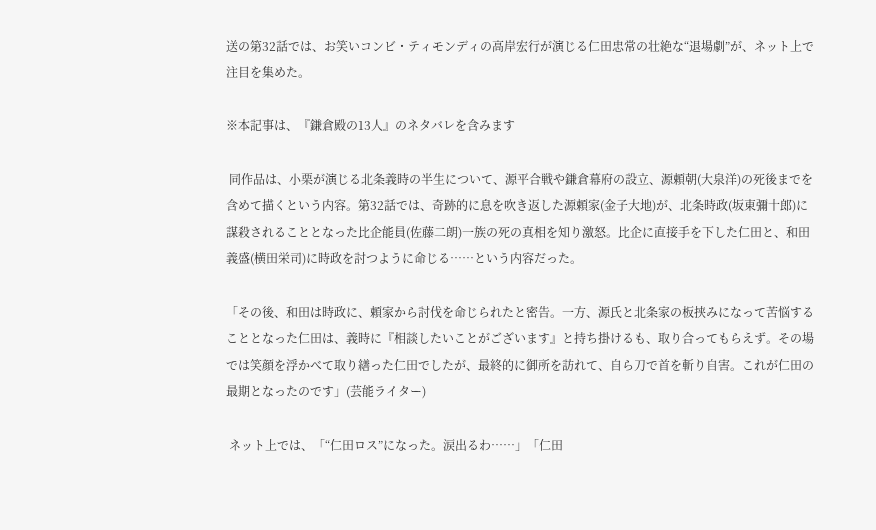送の第32話では、お笑いコンビ・ティモンディの高岸宏行が演じる仁田忠常の壮絶な“退場劇”が、ネット上で注目を集めた。

※本記事は、『鎌倉殿の13人』のネタバレを含みます

 同作品は、小栗が演じる北条義時の半生について、源平合戦や鎌倉幕府の設立、源頼朝(大泉洋)の死後までを含めて描くという内容。第32話では、奇跡的に息を吹き返した源頼家(金子大地)が、北条時政(坂東彌十郎)に謀殺されることとなった比企能員(佐藤二朗)一族の死の真相を知り激怒。比企に直接手を下した仁田と、和田義盛(横田栄司)に時政を討つように命じる……という内容だった。

「その後、和田は時政に、頼家から討伐を命じられたと密告。一方、源氏と北条家の板挟みになって苦悩することとなった仁田は、義時に『相談したいことがございます』と持ち掛けるも、取り合ってもらえず。その場では笑顔を浮かべて取り繕った仁田でしたが、最終的に御所を訪れて、自ら刀で首を斬り自害。これが仁田の最期となったのです」(芸能ライター)

 ネット上では、「“仁田ロス”になった。涙出るわ……」「仁田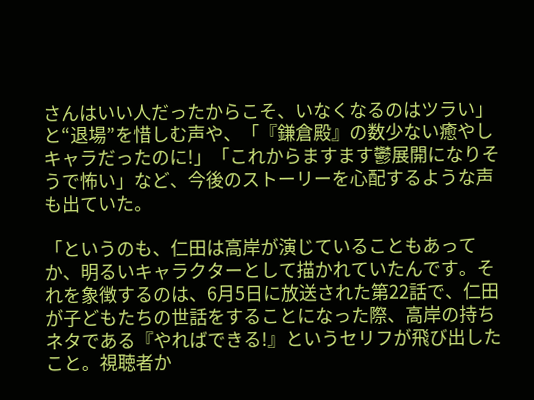さんはいい人だったからこそ、いなくなるのはツラい」と“退場”を惜しむ声や、「『鎌倉殿』の数少ない癒やしキャラだったのに!」「これからますます鬱展開になりそうで怖い」など、今後のストーリーを心配するような声も出ていた。

「というのも、仁田は高岸が演じていることもあってか、明るいキャラクターとして描かれていたんです。それを象徴するのは、6月5日に放送された第22話で、仁田が子どもたちの世話をすることになった際、高岸の持ちネタである『やればできる!』というセリフが飛び出したこと。視聴者か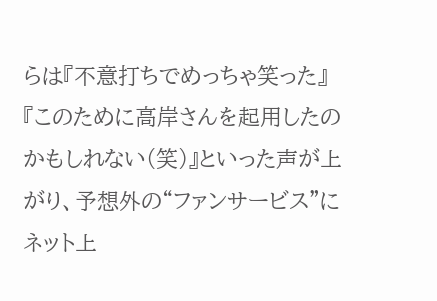らは『不意打ちでめっちゃ笑った』『このために高岸さんを起用したのかもしれない(笑)』といった声が上がり、予想外の“ファンサービス”にネット上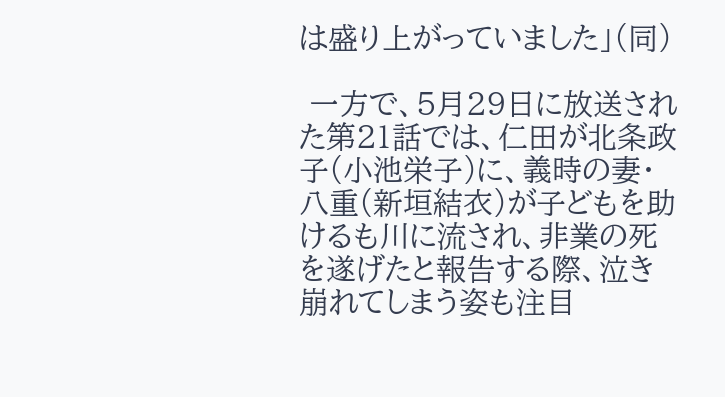は盛り上がっていました」(同)

 一方で、5月29日に放送された第21話では、仁田が北条政子(小池栄子)に、義時の妻・八重(新垣結衣)が子どもを助けるも川に流され、非業の死を遂げたと報告する際、泣き崩れてしまう姿も注目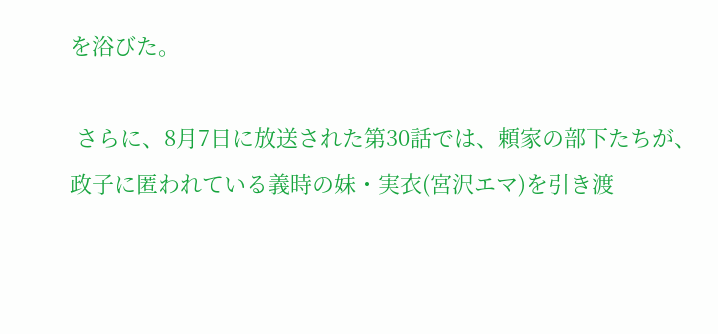を浴びた。

 さらに、8月7日に放送された第30話では、頼家の部下たちが、政子に匿われている義時の妹・実衣(宮沢エマ)を引き渡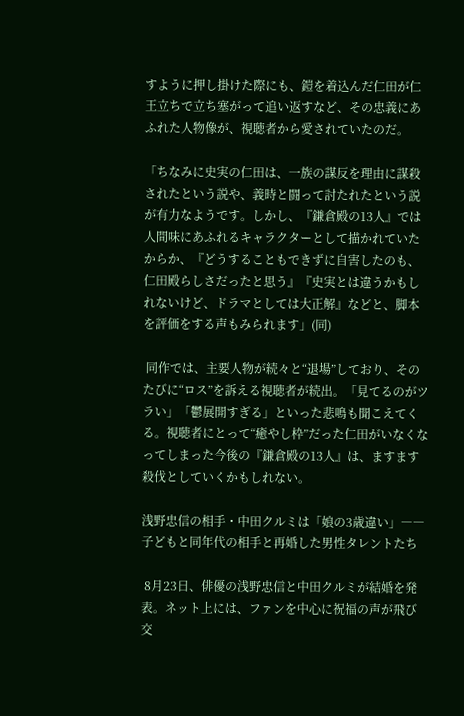すように押し掛けた際にも、鎧を着込んだ仁田が仁王立ちで立ち塞がって追い返すなど、その忠義にあふれた人物像が、視聴者から愛されていたのだ。

「ちなみに史実の仁田は、一族の謀反を理由に謀殺されたという説や、義時と闘って討たれたという説が有力なようです。しかし、『鎌倉殿の13人』では人間味にあふれるキャラクターとして描かれていたからか、『どうすることもできずに自害したのも、仁田殿らしさだったと思う』『史実とは違うかもしれないけど、ドラマとしては大正解』などと、脚本を評価をする声もみられます」(同)

 同作では、主要人物が続々と“退場”しており、そのたびに“ロス”を訴える視聴者が続出。「見てるのがツラい」「鬱展開すぎる」といった悲鳴も聞こえてくる。視聴者にとって“癒やし枠”だった仁田がいなくなってしまった今後の『鎌倉殿の13人』は、ますます殺伐としていくかもしれない。

浅野忠信の相手・中田クルミは「娘の3歳違い」――子どもと同年代の相手と再婚した男性タレントたち

 8月23日、俳優の浅野忠信と中田クルミが結婚を発表。ネット上には、ファンを中心に祝福の声が飛び交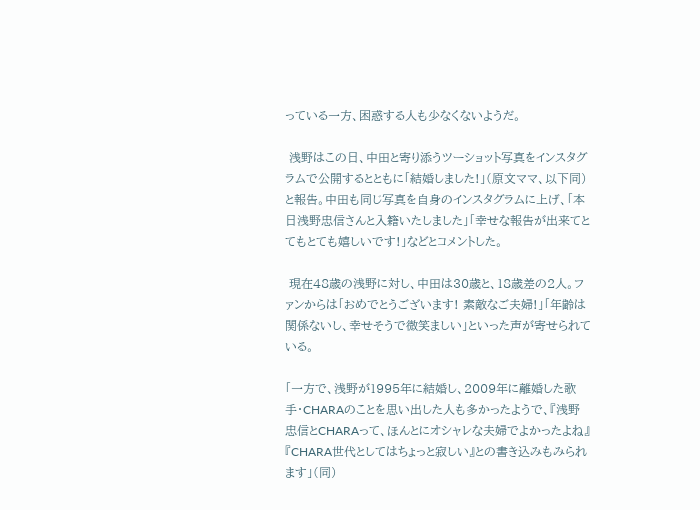っている一方、困惑する人も少なくないようだ。

 浅野はこの日、中田と寄り添うツーショット写真をインスタグラムで公開するとともに「結婚しました!」(原文ママ、以下同)と報告。中田も同じ写真を自身のインスタグラムに上げ、「本日浅野忠信さんと入籍いたしました」「幸せな報告が出来てとてもとても嬉しいです!」などとコメントした。

 現在48歳の浅野に対し、中田は30歳と、18歳差の2人。ファンからは「おめでとうございます! 素敵なご夫婦!」「年齢は関係ないし、幸せそうで微笑ましい」といった声が寄せられている。

「一方で、浅野が1995年に結婚し、2009年に離婚した歌手・CHARAのことを思い出した人も多かったようで、『浅野忠信とCHARAって、ほんとにオシャレな夫婦でよかったよね』『CHARA世代としてはちょっと寂しい』との書き込みもみられます」(同)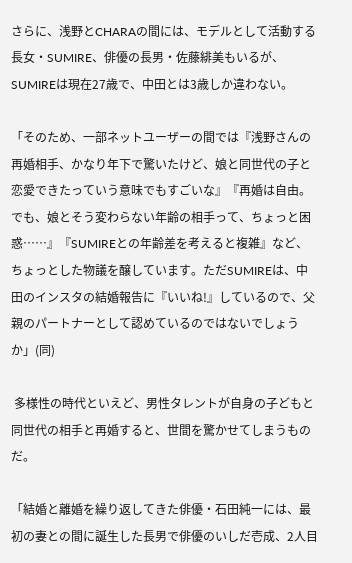さらに、浅野とCHARAの間には、モデルとして活動する長女・SUMIRE、俳優の長男・佐藤緋美もいるが、SUMIREは現在27歳で、中田とは3歳しか違わない。

「そのため、一部ネットユーザーの間では『浅野さんの再婚相手、かなり年下で驚いたけど、娘と同世代の子と恋愛できたっていう意味でもすごいな』『再婚は自由。でも、娘とそう変わらない年齢の相手って、ちょっと困惑……』『SUMIREとの年齢差を考えると複雑』など、ちょっとした物議を醸しています。ただSUMIREは、中田のインスタの結婚報告に『いいね!』しているので、父親のパートナーとして認めているのではないでしょうか」(同)

 多様性の時代といえど、男性タレントが自身の子どもと同世代の相手と再婚すると、世間を驚かせてしまうものだ。

「結婚と離婚を繰り返してきた俳優・石田純一には、最初の妻との間に誕生した長男で俳優のいしだ壱成、2人目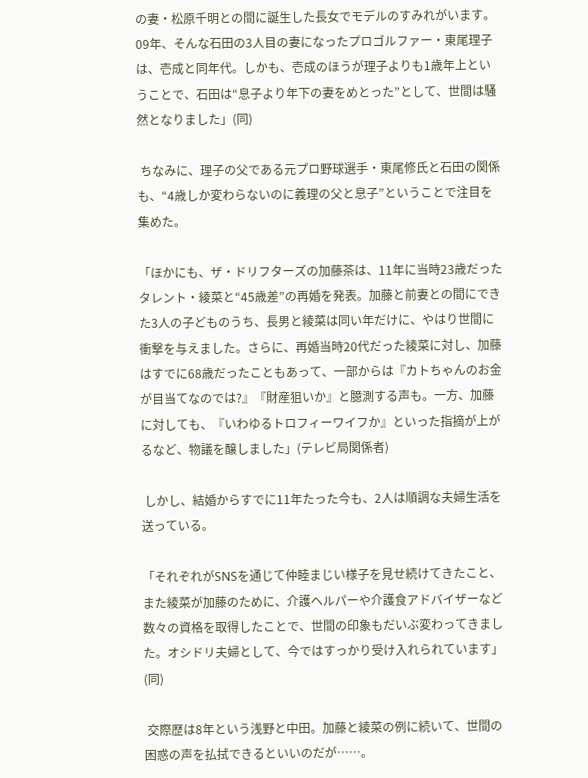の妻・松原千明との間に誕生した長女でモデルのすみれがいます。09年、そんな石田の3人目の妻になったプロゴルファー・東尾理子は、壱成と同年代。しかも、壱成のほうが理子よりも1歳年上ということで、石田は“息子より年下の妻をめとった”として、世間は騒然となりました」(同)

 ちなみに、理子の父である元プロ野球選手・東尾修氏と石田の関係も、“4歳しか変わらないのに義理の父と息子”ということで注目を集めた。

「ほかにも、ザ・ドリフターズの加藤茶は、11年に当時23歳だったタレント・綾菜と“45歳差”の再婚を発表。加藤と前妻との間にできた3人の子どものうち、長男と綾菜は同い年だけに、やはり世間に衝撃を与えました。さらに、再婚当時20代だった綾菜に対し、加藤はすでに68歳だったこともあって、一部からは『カトちゃんのお金が目当てなのでは?』『財産狙いか』と臆測する声も。一方、加藤に対しても、『いわゆるトロフィーワイフか』といった指摘が上がるなど、物議を醸しました」(テレビ局関係者)

 しかし、結婚からすでに11年たった今も、2人は順調な夫婦生活を送っている。

「それぞれがSNSを通じて仲睦まじい様子を見せ続けてきたこと、また綾菜が加藤のために、介護ヘルパーや介護食アドバイザーなど数々の資格を取得したことで、世間の印象もだいぶ変わってきました。オシドリ夫婦として、今ではすっかり受け入れられています」(同)

 交際歴は8年という浅野と中田。加藤と綾菜の例に続いて、世間の困惑の声を払拭できるといいのだが……。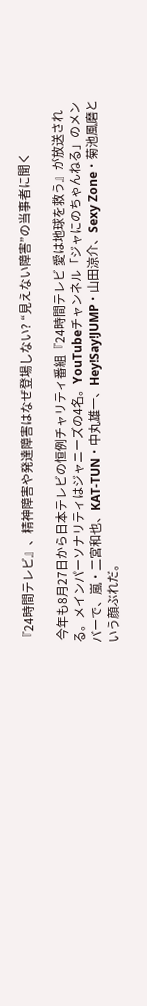『24時間テレビ』、精神障害や発達障害はなぜ登場しない? “見えない障害”の当事者に聞く

 今年も8月27日から日本テレビの恒例チャリティ番組『24時間テレビ 愛は地球を救う』が放送される。メインパーソナリティはジャニーズの4名。YouTubeチャンネル「ジャにのちゃんねる」のメンバーで、嵐・二宮和也、KAT-TUN・中丸雄一、Hey!Say!JUMP・山田涼介、Sexy Zone・菊池風磨という顔ぶれだ。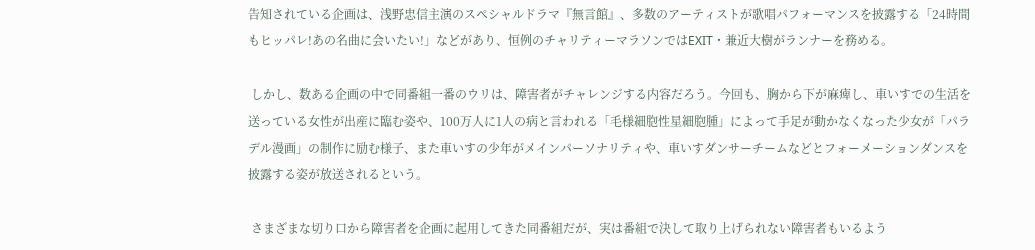告知されている企画は、浅野忠信主演のスペシャルドラマ『無言館』、多数のアーティストが歌唱パフォーマンスを披露する「24時間もヒッパレ!あの名曲に会いたい!」などがあり、恒例のチャリティーマラソンではEXIT・兼近大樹がランナーを務める。

 しかし、数ある企画の中で同番組一番のウリは、障害者がチャレンジする内容だろう。今回も、胸から下が麻痺し、車いすでの生活を送っている女性が出産に臨む姿や、100万人に1人の病と言われる「毛様細胞性星細胞腫」によって手足が動かなくなった少女が「パラデル漫画」の制作に励む様子、また車いすの少年がメインパーソナリティや、車いすダンサーチームなどとフォーメーションダンスを披露する姿が放送されるという。

 さまざまな切り口から障害者を企画に起用してきた同番組だが、実は番組で決して取り上げられない障害者もいるよう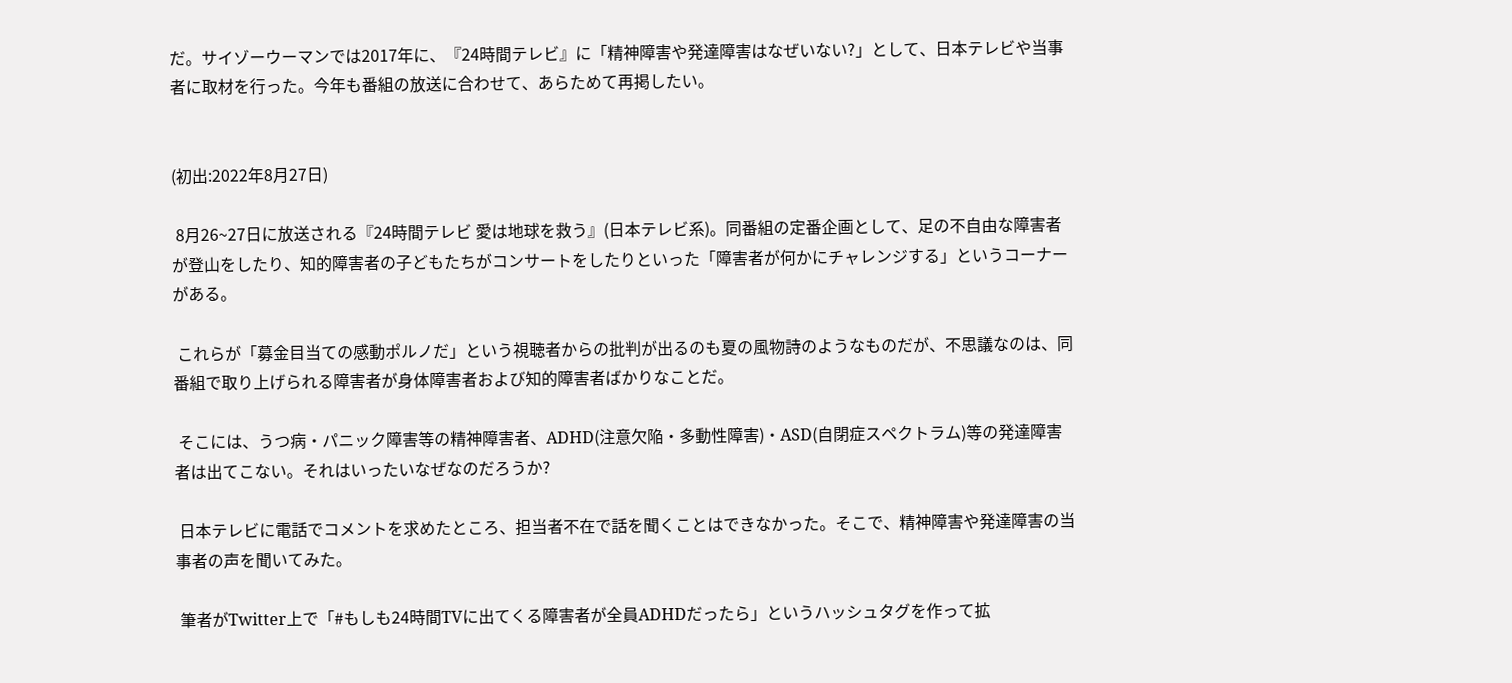だ。サイゾーウーマンでは2017年に、『24時間テレビ』に「精神障害や発達障害はなぜいない?」として、日本テレビや当事者に取材を行った。今年も番組の放送に合わせて、あらためて再掲したい。


(初出:2022年8月27日)

 8月26~27日に放送される『24時間テレビ 愛は地球を救う』(日本テレビ系)。同番組の定番企画として、足の不自由な障害者が登山をしたり、知的障害者の子どもたちがコンサートをしたりといった「障害者が何かにチャレンジする」というコーナーがある。

 これらが「募金目当ての感動ポルノだ」という視聴者からの批判が出るのも夏の風物詩のようなものだが、不思議なのは、同番組で取り上げられる障害者が身体障害者および知的障害者ばかりなことだ。

 そこには、うつ病・パニック障害等の精神障害者、ADHD(注意欠陥・多動性障害)・ASD(自閉症スペクトラム)等の発達障害者は出てこない。それはいったいなぜなのだろうか?

 日本テレビに電話でコメントを求めたところ、担当者不在で話を聞くことはできなかった。そこで、精神障害や発達障害の当事者の声を聞いてみた。

 筆者がTwitter上で「#もしも24時間TVに出てくる障害者が全員ADHDだったら」というハッシュタグを作って拡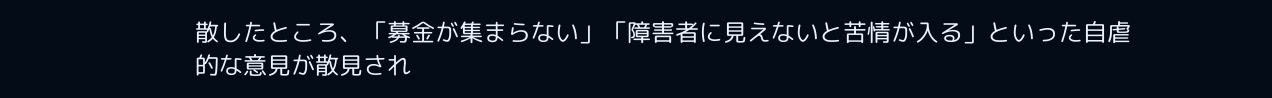散したところ、「募金が集まらない」「障害者に見えないと苦情が入る」といった自虐的な意見が散見され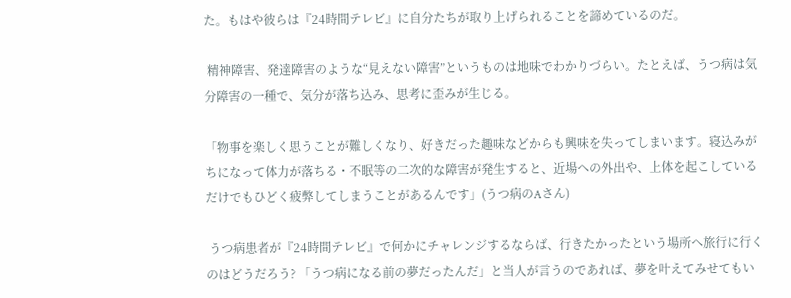た。もはや彼らは『24時間テレビ』に自分たちが取り上げられることを諦めているのだ。

 精神障害、発達障害のような“見えない障害”というものは地味でわかりづらい。たとえば、うつ病は気分障害の一種で、気分が落ち込み、思考に歪みが生じる。

「物事を楽しく思うことが難しくなり、好きだった趣味などからも興味を失ってしまいます。寝込みがちになって体力が落ちる・不眠等の二次的な障害が発生すると、近場への外出や、上体を起こしているだけでもひどく疲弊してしまうことがあるんです」(うつ病のAさん)

 うつ病患者が『24時間テレビ』で何かにチャレンジするならば、行きたかったという場所へ旅行に行くのはどうだろう? 「うつ病になる前の夢だったんだ」と当人が言うのであれば、夢を叶えてみせてもい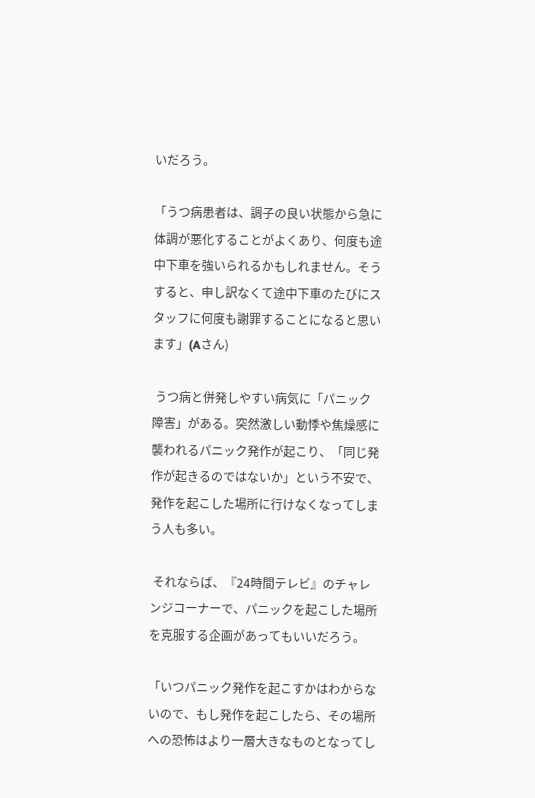いだろう。

「うつ病患者は、調子の良い状態から急に体調が悪化することがよくあり、何度も途中下車を強いられるかもしれません。そうすると、申し訳なくて途中下車のたびにスタッフに何度も謝罪することになると思います」(Aさん)

 うつ病と併発しやすい病気に「パニック障害」がある。突然激しい動悸や焦燥感に襲われるパニック発作が起こり、「同じ発作が起きるのではないか」という不安で、発作を起こした場所に行けなくなってしまう人も多い。

 それならば、『24時間テレビ』のチャレンジコーナーで、パニックを起こした場所を克服する企画があってもいいだろう。

「いつパニック発作を起こすかはわからないので、もし発作を起こしたら、その場所への恐怖はより一層大きなものとなってし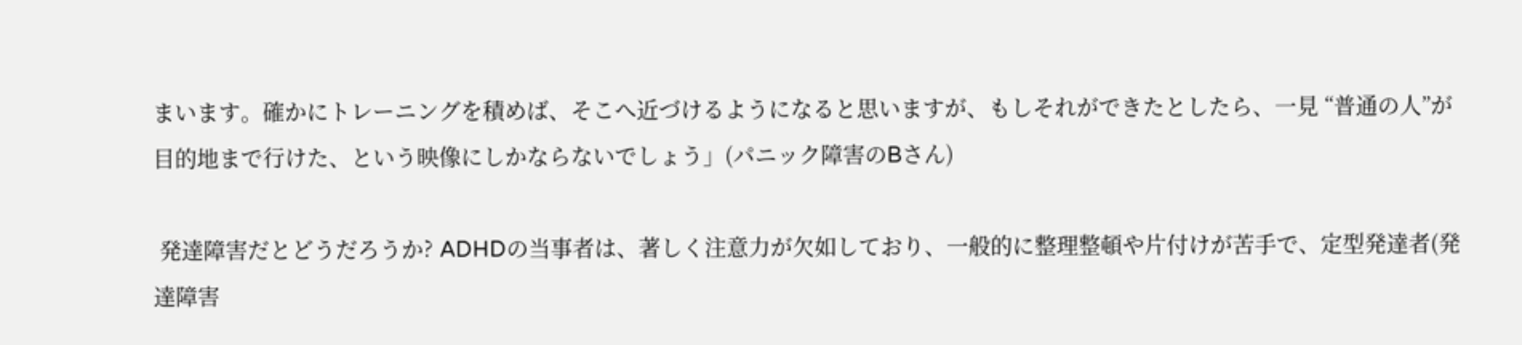まいます。確かにトレーニングを積めば、そこへ近づけるようになると思いますが、もしそれができたとしたら、一見 “普通の人”が目的地まで行けた、という映像にしかならないでしょう」(パニック障害のBさん)

 発達障害だとどうだろうか? ADHDの当事者は、著しく注意力が欠如しており、一般的に整理整頓や片付けが苦手で、定型発達者(発達障害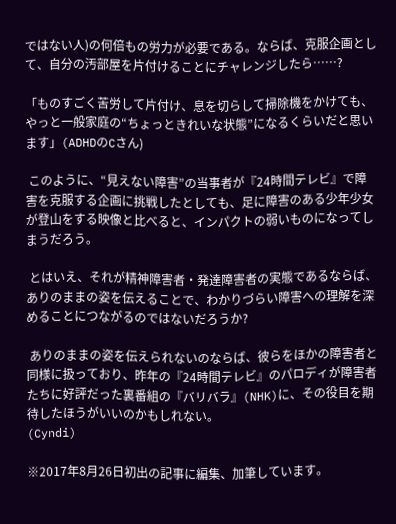ではない人)の何倍もの労力が必要である。ならば、克服企画として、自分の汚部屋を片付けることにチャレンジしたら……?

「ものすごく苦労して片付け、息を切らして掃除機をかけても、やっと一般家庭の“ちょっときれいな状態”になるくらいだと思います」(ADHDのCさん)

 このように、“見えない障害”の当事者が『24時間テレビ』で障害を克服する企画に挑戦したとしても、足に障害のある少年少女が登山をする映像と比べると、インパクトの弱いものになってしまうだろう。

 とはいえ、それが精神障害者・発達障害者の実態であるならば、ありのままの姿を伝えることで、わかりづらい障害への理解を深めることにつながるのではないだろうか?

 ありのままの姿を伝えられないのならば、彼らをほかの障害者と同様に扱っており、昨年の『24時間テレビ』のパロディが障害者たちに好評だった裏番組の『バリバラ』(NHK)に、その役目を期待したほうがいいのかもしれない。
(Cyndi)

※2017年8月26日初出の記事に編集、加筆しています。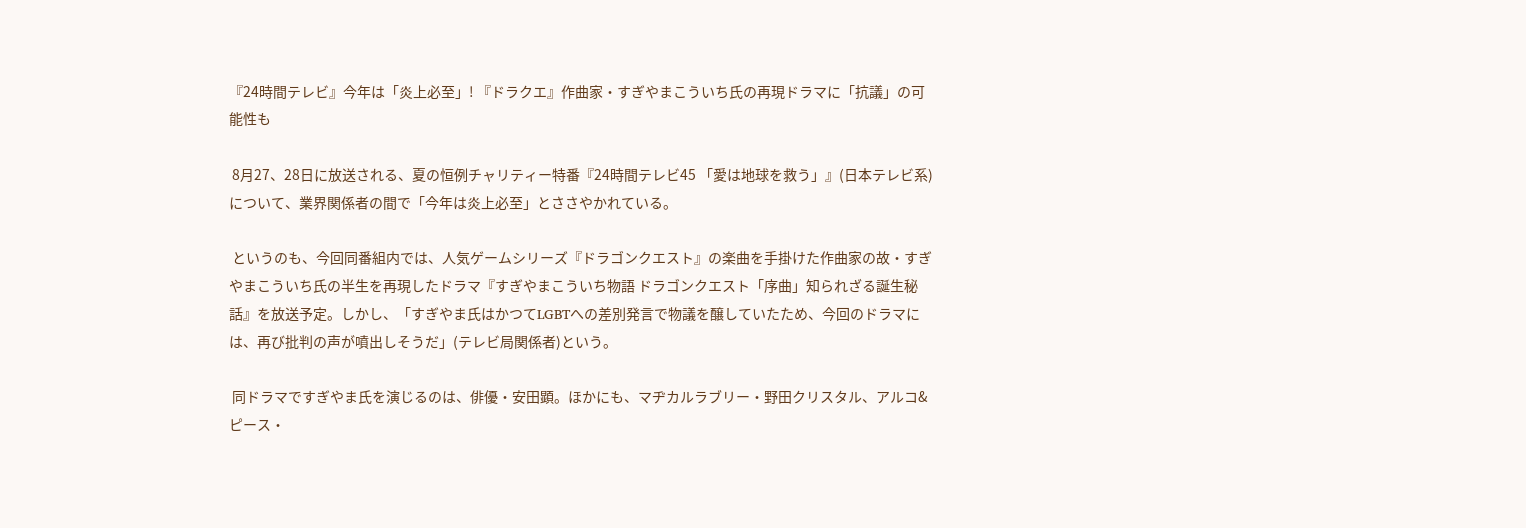『24時間テレビ』今年は「炎上必至」! 『ドラクエ』作曲家・すぎやまこういち氏の再現ドラマに「抗議」の可能性も

 8月27、28日に放送される、夏の恒例チャリティー特番『24時間テレビ45 「愛は地球を救う」』(日本テレビ系)について、業界関係者の間で「今年は炎上必至」とささやかれている。

 というのも、今回同番組内では、人気ゲームシリーズ『ドラゴンクエスト』の楽曲を手掛けた作曲家の故・すぎやまこういち氏の半生を再現したドラマ『すぎやまこういち物語 ドラゴンクエスト「序曲」知られざる誕生秘話』を放送予定。しかし、「すぎやま氏はかつてLGBTへの差別発言で物議を醸していたため、今回のドラマには、再び批判の声が噴出しそうだ」(テレビ局関係者)という。

 同ドラマですぎやま氏を演じるのは、俳優・安田顕。ほかにも、マヂカルラブリー・野田クリスタル、アルコ&ピース・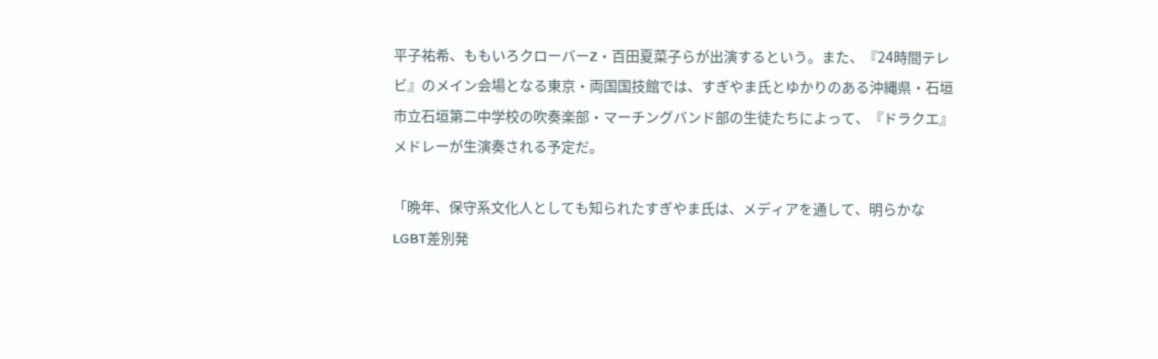平子祐希、ももいろクローバーZ・百田夏菜子らが出演するという。また、『24時間テレビ』のメイン会場となる東京・両国国技館では、すぎやま氏とゆかりのある沖縄県・石垣市立石垣第二中学校の吹奏楽部・マーチングバンド部の生徒たちによって、『ドラクエ』メドレーが生演奏される予定だ。

「晩年、保守系文化人としても知られたすぎやま氏は、メディアを通して、明らかなLGBT差別発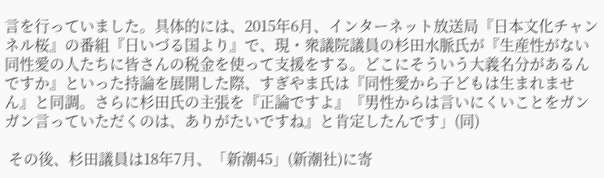言を行っていました。具体的には、2015年6月、インターネット放送局『日本文化チャンネル桜』の番組『日いづる国より』で、現・衆議院議員の杉田水脈氏が『生産性がない同性愛の人たちに皆さんの税金を使って支援をする。どこにそういう大義名分があるんですか』といった持論を展開した際、すぎやま氏は『同性愛から子どもは生まれません』と同調。さらに杉田氏の主張を『正論ですよ』『男性からは言いにくいことをガンガン言っていただくのは、ありがたいですね』と肯定したんです」(同)

 その後、杉田議員は18年7月、「新潮45」(新潮社)に寄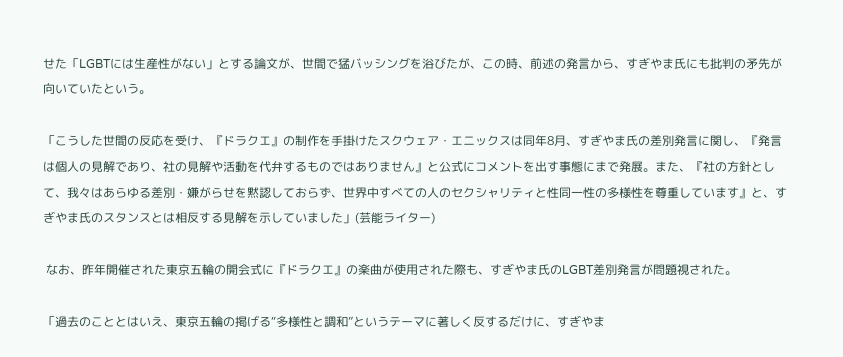せた「LGBTには生産性がない」とする論文が、世間で猛バッシングを浴びたが、この時、前述の発言から、すぎやま氏にも批判の矛先が向いていたという。

「こうした世間の反応を受け、『ドラクエ』の制作を手掛けたスクウェア・エニックスは同年8月、すぎやま氏の差別発言に関し、『発言は個人の見解であり、社の見解や活動を代弁するものではありません』と公式にコメントを出す事態にまで発展。また、『社の方針として、我々はあらゆる差別・嫌がらせを黙認しておらず、世界中すべての人のセクシャリティと性同一性の多様性を尊重しています』と、すぎやま氏のスタンスとは相反する見解を示していました」(芸能ライター)

 なお、昨年開催された東京五輪の開会式に『ドラクエ』の楽曲が使用された際も、すぎやま氏のLGBT差別発言が問題視された。

「過去のこととはいえ、東京五輪の掲げる“多様性と調和”というテーマに著しく反するだけに、すぎやま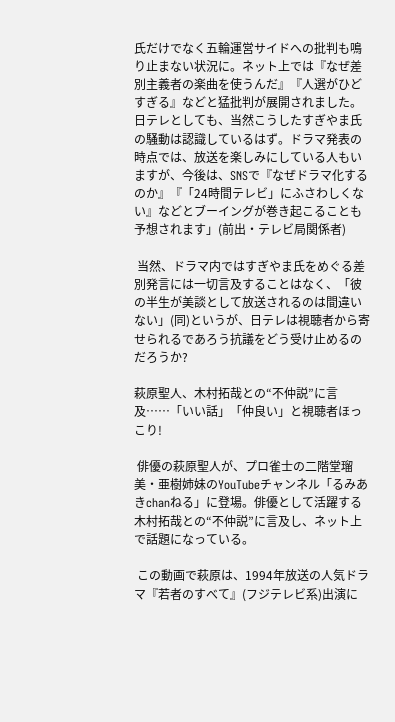氏だけでなく五輪運営サイドへの批判も鳴り止まない状況に。ネット上では『なぜ差別主義者の楽曲を使うんだ』『人選がひどすぎる』などと猛批判が展開されました。日テレとしても、当然こうしたすぎやま氏の騒動は認識しているはず。ドラマ発表の時点では、放送を楽しみにしている人もいますが、今後は、SNSで『なぜドラマ化するのか』『「24時間テレビ」にふさわしくない』などとブーイングが巻き起こることも予想されます」(前出・テレビ局関係者)

 当然、ドラマ内ではすぎやま氏をめぐる差別発言には一切言及することはなく、「彼の半生が美談として放送されるのは間違いない」(同)というが、日テレは視聴者から寄せられるであろう抗議をどう受け止めるのだろうか?

萩原聖人、木村拓哉との“不仲説”に言及……「いい話」「仲良い」と視聴者ほっこり!

 俳優の萩原聖人が、プロ雀士の二階堂瑠美・亜樹姉妹のYouTubeチャンネル「るみあきchanねる」に登場。俳優として活躍する木村拓哉との“不仲説”に言及し、ネット上で話題になっている。

 この動画で萩原は、1994年放送の人気ドラマ『若者のすべて』(フジテレビ系)出演に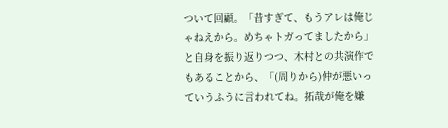ついて回顧。「昔すぎて、もうアレは俺じゃねえから。めちゃトガってましたから」と自身を振り返りつつ、木村との共演作でもあることから、「(周りから)仲が悪いっていうふうに言われてね。拓哉が俺を嫌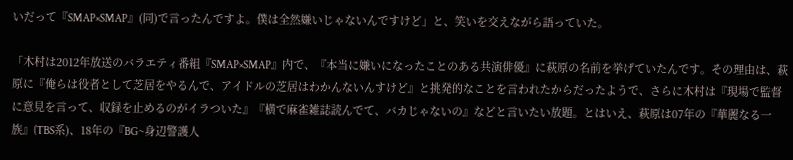いだって『SMAP×SMAP』(同)で言ったんですよ。僕は全然嫌いじゃないんですけど」と、笑いを交えながら語っていた。

「木村は2012年放送のバラエティ番組『SMAP×SMAP』内で、『本当に嫌いになったことのある共演俳優』に萩原の名前を挙げていたんです。その理由は、萩原に『俺らは役者として芝居をやるんで、アイドルの芝居はわかんないんすけど』と挑発的なことを言われたからだったようで、さらに木村は『現場で監督に意見を言って、収録を止めるのがイラついた』『横で麻雀雑誌読んでて、バカじゃないの』などと言いたい放題。とはいえ、萩原は07年の『華麗なる一族』(TBS系)、18年の『BG~身辺警護人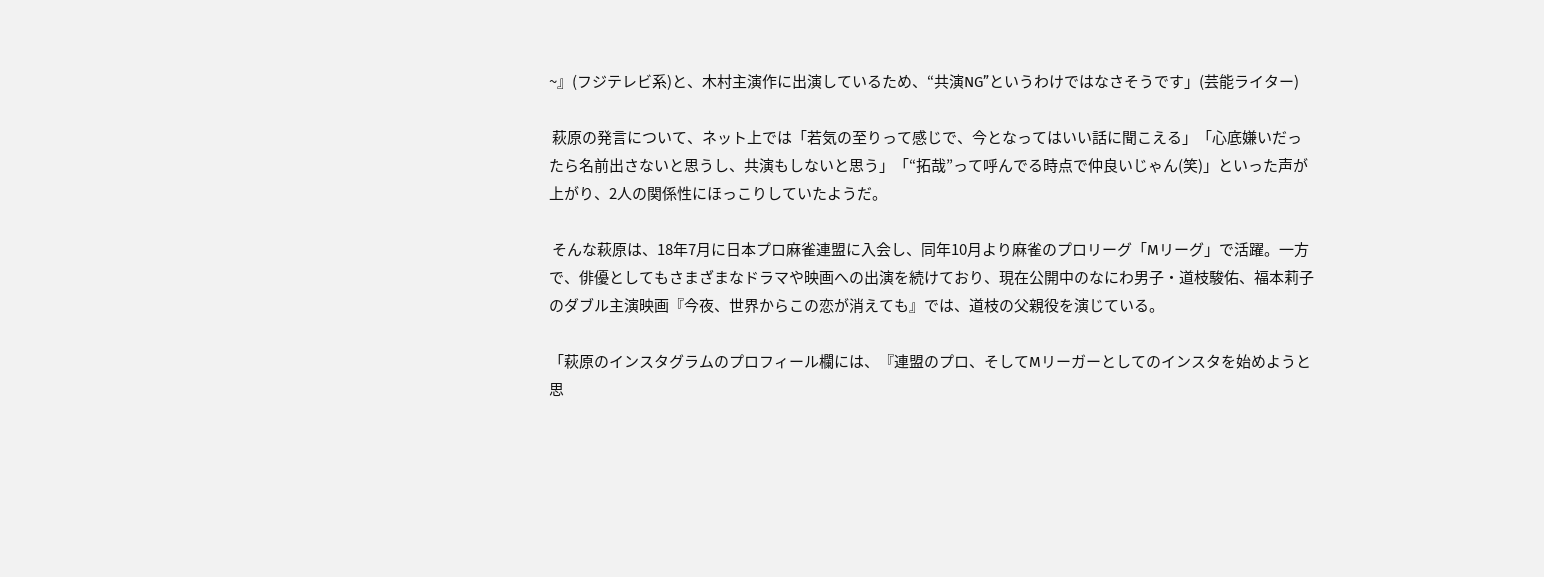~』(フジテレビ系)と、木村主演作に出演しているため、“共演NG”というわけではなさそうです」(芸能ライター)

 萩原の発言について、ネット上では「若気の至りって感じで、今となってはいい話に聞こえる」「心底嫌いだったら名前出さないと思うし、共演もしないと思う」「“拓哉”って呼んでる時点で仲良いじゃん(笑)」といった声が上がり、2人の関係性にほっこりしていたようだ。

 そんな萩原は、18年7月に日本プロ麻雀連盟に入会し、同年10月より麻雀のプロリーグ「Mリーグ」で活躍。一方で、俳優としてもさまざまなドラマや映画への出演を続けており、現在公開中のなにわ男子・道枝駿佑、福本莉子のダブル主演映画『今夜、世界からこの恋が消えても』では、道枝の父親役を演じている。

「萩原のインスタグラムのプロフィール欄には、『連盟のプロ、そしてMリーガーとしてのインスタを始めようと思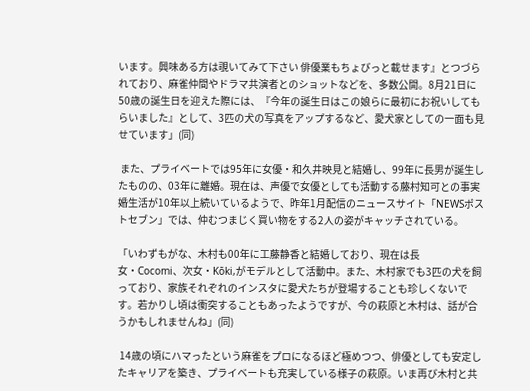います。興味ある方は覗いてみて下さい 俳優業もちょびっと載せます』とつづられており、麻雀仲間やドラマ共演者とのショットなどを、多数公開。8月21日に50歳の誕生日を迎えた際には、『今年の誕生日はこの娘らに最初にお祝いしてもらいました』として、3匹の犬の写真をアップするなど、愛犬家としての一面も見せています」(同)

 また、プライベートでは95年に女優・和久井映見と結婚し、99年に長男が誕生したものの、03年に離婚。現在は、声優で女優としても活動する藤村知可との事実婚生活が10年以上続いているようで、昨年1月配信のニュースサイト「NEWSポストセブン」では、仲むつまじく買い物をする2人の姿がキャッチされている。

「いわずもがな、木村も00年に工藤静香と結婚しており、現在は長女・Cocomi、次女・Kōki,がモデルとして活動中。また、木村家でも3匹の犬を飼っており、家族それぞれのインスタに愛犬たちが登場することも珍しくないです。若かりし頃は衝突することもあったようですが、今の萩原と木村は、話が合うかもしれませんね」(同)

 14歳の頃にハマったという麻雀をプロになるほど極めつつ、俳優としても安定したキャリアを築き、プライベートも充実している様子の萩原。いま再び木村と共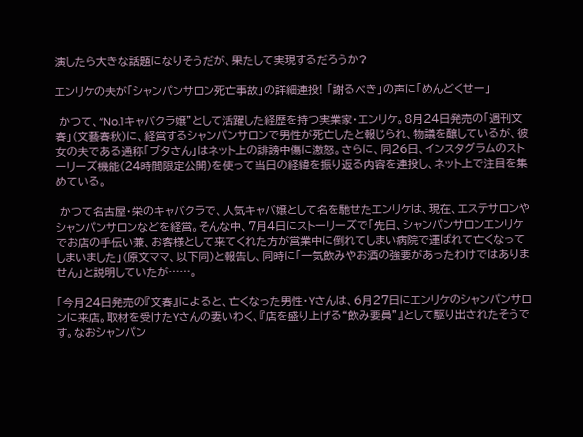演したら大きな話題になりそうだが、果たして実現するだろうか?

エンリケの夫が「シャンパンサロン死亡事故」の詳細連投! 「謝るべき」の声に「めんどくせー」

 かつて、“No.1キャバクラ嬢”として活躍した経歴を持つ実業家・エンリケ。8月24日発売の「週刊文春」(文藝春秋)に、経営するシャンパンサロンで男性が死亡したと報じられ、物議を醸しているが、彼女の夫である通称「ブタさん」はネット上の誹謗中傷に激怒。さらに、同26日、インスタグラムのストーリーズ機能(24時間限定公開)を使って当日の経緯を振り返る内容を連投し、ネット上で注目を集めている。

 かつて名古屋・栄のキャバクラで、人気キャバ嬢として名を馳せたエンリケは、現在、エステサロンやシャンパンサロンなどを経営。そんな中、7月4日にストーリーズで「先日、シャンパンサロンエンリケでお店の手伝い兼、お客様として来てくれた方が営業中に倒れてしまい病院で運ばれて亡くなってしまいました」(原文ママ、以下同)と報告し、同時に「一気飲みやお酒の強要があったわけではありません」と説明していたが……。

「今月24日発売の『文春』によると、亡くなった男性・Yさんは、6月27日にエンリケのシャンパンサロンに来店。取材を受けたYさんの妻いわく、『店を盛り上げる“飲み要員”』として駆り出されたそうです。なおシャンパン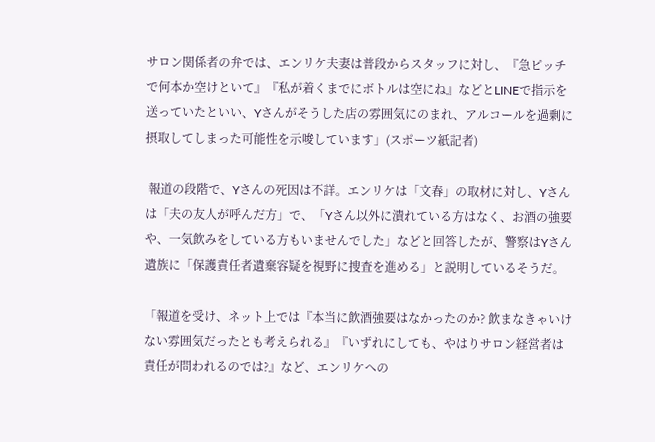サロン関係者の弁では、エンリケ夫妻は普段からスタッフに対し、『急ピッチで何本か空けといて』『私が着くまでにボトルは空にね』などとLINEで指示を送っていたといい、Yさんがそうした店の雰囲気にのまれ、アルコールを過剰に摂取してしまった可能性を示唆しています」(スポーツ紙記者)

 報道の段階で、Yさんの死因は不詳。エンリケは「文春」の取材に対し、Yさんは「夫の友人が呼んだ方」で、「Yさん以外に潰れている方はなく、お酒の強要や、一気飲みをしている方もいませんでした」などと回答したが、警察はYさん遺族に「保護責任者遺棄容疑を視野に捜査を進める」と説明しているそうだ。

「報道を受け、ネット上では『本当に飲酒強要はなかったのか? 飲まなきゃいけない雰囲気だったとも考えられる』『いずれにしても、やはりサロン経営者は責任が問われるのでは?』など、エンリケへの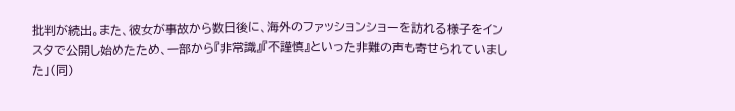批判が続出。また、彼女が事故から数日後に、海外のファッションショーを訪れる様子をインスタで公開し始めたため、一部から『非常識』『不謹慎』といった非難の声も寄せられていました」(同)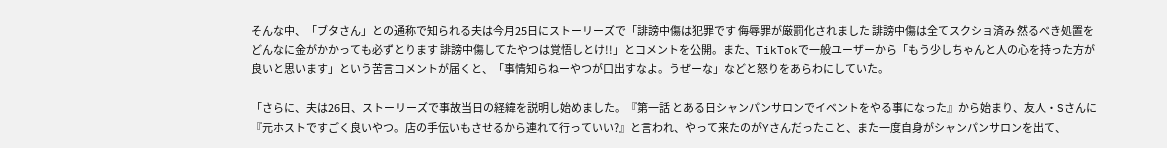そんな中、「ブタさん」との通称で知られる夫は今月25日にストーリーズで「誹謗中傷は犯罪です 侮辱罪が厳罰化されました 誹謗中傷は全てスクショ済み 然るべき処置をどんなに金がかかっても必ずとります 誹謗中傷してたやつは覚悟しとけ!!」とコメントを公開。また、TikTokで一般ユーザーから「もう少しちゃんと人の心を持った方が良いと思います」という苦言コメントが届くと、「事情知らねーやつが口出すなよ。うぜーな」などと怒りをあらわにしていた。

「さらに、夫は26日、ストーリーズで事故当日の経緯を説明し始めました。『第一話 とある日シャンパンサロンでイベントをやる事になった』から始まり、友人・Sさんに『元ホストですごく良いやつ。店の手伝いもさせるから連れて行っていい?』と言われ、やって来たのがYさんだったこと、また一度自身がシャンパンサロンを出て、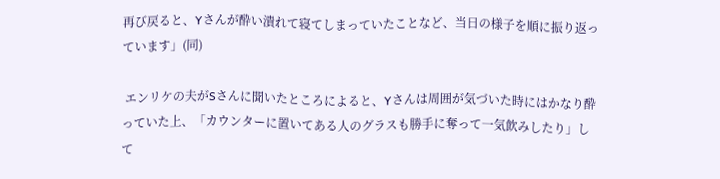再び戻ると、Yさんが酔い潰れて寝てしまっていたことなど、当日の様子を順に振り返っています」(同)

 エンリケの夫がSさんに聞いたところによると、Yさんは周囲が気づいた時にはかなり酔っていた上、「カウンターに置いてある人のグラスも勝手に奪って一気飲みしたり」して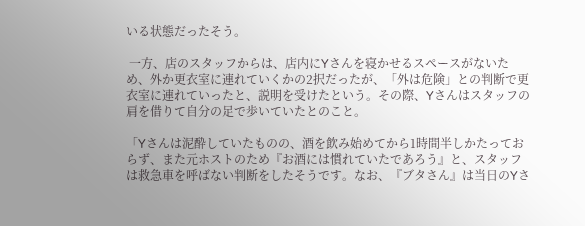いる状態だったそう。

 一方、店のスタッフからは、店内にYさんを寝かせるスペースがないため、外か更衣室に連れていくかの2択だったが、「外は危険」との判断で更衣室に連れていったと、説明を受けたという。その際、Yさんはスタッフの肩を借りて自分の足で歩いていたとのこと。

「Yさんは泥酔していたものの、酒を飲み始めてから1時間半しかたっておらず、また元ホストのため『お酒には慣れていたであろう』と、スタッフは救急車を呼ばない判断をしたそうです。なお、『ブタさん』は当日のYさ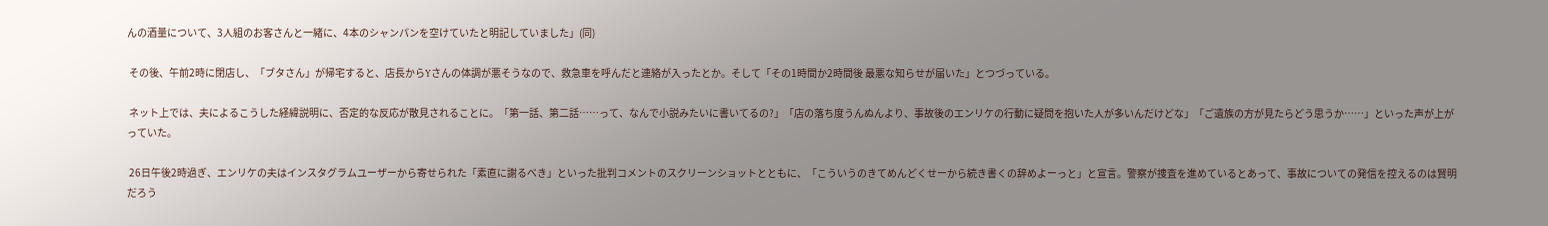んの酒量について、3人組のお客さんと一緒に、4本のシャンパンを空けていたと明記していました」(同)

 その後、午前2時に閉店し、「ブタさん」が帰宅すると、店長からYさんの体調が悪そうなので、救急車を呼んだと連絡が入ったとか。そして「その1時間か2時間後 最悪な知らせが届いた」とつづっている。

 ネット上では、夫によるこうした経緯説明に、否定的な反応が散見されることに。「第一話、第二話……って、なんで小説みたいに書いてるの?」「店の落ち度うんぬんより、事故後のエンリケの行動に疑問を抱いた人が多いんだけどな」「ご遺族の方が見たらどう思うか……」といった声が上がっていた。

 26日午後2時過ぎ、エンリケの夫はインスタグラムユーザーから寄せられた「素直に謝るべき」といった批判コメントのスクリーンショットとともに、「こういうのきてめんどくせーから続き書くの辞めよーっと」と宣言。警察が捜査を進めているとあって、事故についての発信を控えるのは賢明だろう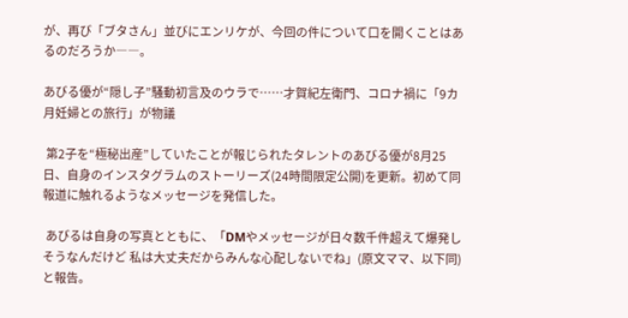が、再び「ブタさん」並びにエンリケが、今回の件について口を開くことはあるのだろうか――。

あびる優が“隠し子”騒動初言及のウラで……才賀紀左衛門、コロナ禍に「9カ月妊婦との旅行」が物議

 第2子を“極秘出産”していたことが報じられたタレントのあびる優が8月25日、自身のインスタグラムのストーリーズ(24時間限定公開)を更新。初めて同報道に触れるようなメッセージを発信した。

 あびるは自身の写真とともに、「DMやメッセージが日々数千件超えて爆発しそうなんだけど 私は大丈夫だからみんな心配しないでね」(原文ママ、以下同)と報告。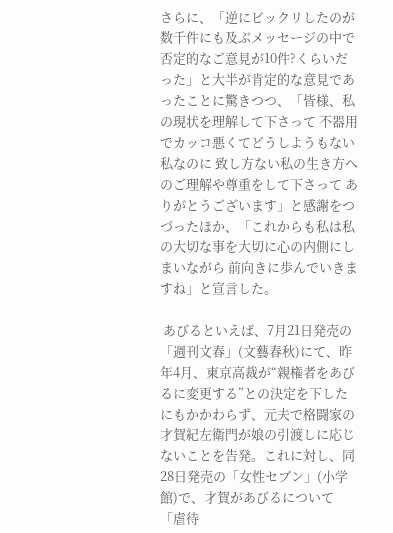さらに、「逆にビックリしたのが 数千件にも及ぶメッセージの中で 否定的なご意見が10件?くらいだった」と大半が肯定的な意見であったことに驚きつつ、「皆様、私の現状を理解して下さって 不器用でカッコ悪くてどうしようもない私なのに 致し方ない私の生き方へのご理解や尊重をして下さって ありがとうございます」と感謝をつづったほか、「これからも私は私の大切な事を大切に心の内側にしまいながら 前向きに歩んでいきますね」と宣言した。

 あびるといえば、7月21日発売の「週刊文春」(文藝春秋)にて、昨年4月、東京高裁が“親権者をあびるに変更する”との決定を下したにもかかわらず、元夫で格闘家の才賀紀左衛門が娘の引渡しに応じないことを告発。これに対し、同28日発売の「女性セブン」(小学館)で、才賀があびるについて「虐待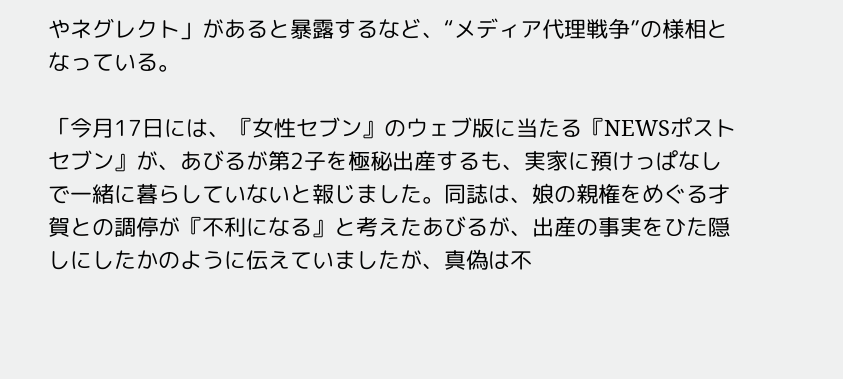やネグレクト」があると暴露するなど、“メディア代理戦争”の様相となっている。

「今月17日には、『女性セブン』のウェブ版に当たる『NEWSポストセブン』が、あびるが第2子を極秘出産するも、実家に預けっぱなしで一緒に暮らしていないと報じました。同誌は、娘の親権をめぐる才賀との調停が『不利になる』と考えたあびるが、出産の事実をひた隠しにしたかのように伝えていましたが、真偽は不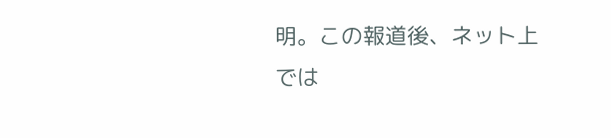明。この報道後、ネット上では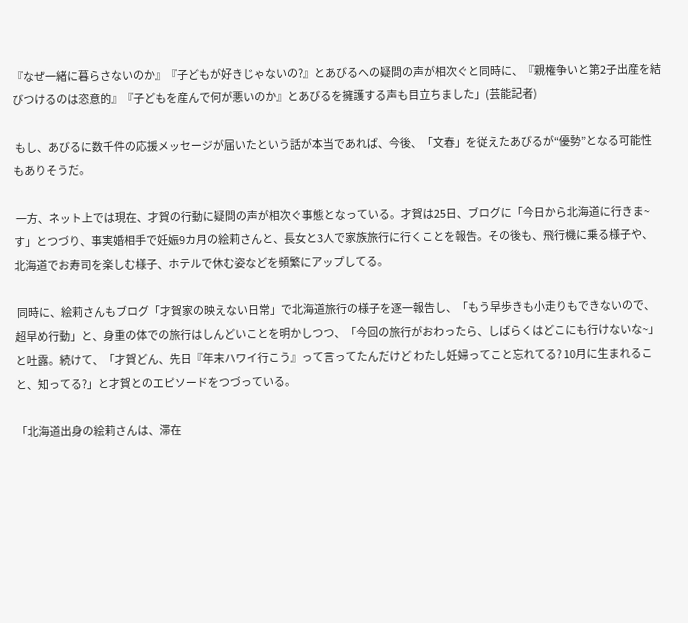『なぜ一緒に暮らさないのか』『子どもが好きじゃないの?』とあびるへの疑問の声が相次ぐと同時に、『親権争いと第2子出産を結びつけるのは恣意的』『子どもを産んで何が悪いのか』とあびるを擁護する声も目立ちました」(芸能記者)

 もし、あびるに数千件の応援メッセージが届いたという話が本当であれば、今後、「文春」を従えたあびるが“優勢”となる可能性もありそうだ。

 一方、ネット上では現在、才賀の行動に疑問の声が相次ぐ事態となっている。才賀は25日、ブログに「今日から北海道に行きま~す」とつづり、事実婚相手で妊娠9カ月の絵莉さんと、長女と3人で家族旅行に行くことを報告。その後も、飛行機に乗る様子や、北海道でお寿司を楽しむ様子、ホテルで休む姿などを頻繁にアップしてる。

 同時に、絵莉さんもブログ「才賀家の映えない日常」で北海道旅行の様子を逐一報告し、「もう早歩きも小走りもできないので、超早め行動」と、身重の体での旅行はしんどいことを明かしつつ、「今回の旅行がおわったら、しばらくはどこにも行けないな~」と吐露。続けて、「才賀どん、先日『年末ハワイ行こう』って言ってたんだけど わたし妊婦ってこと忘れてる? 10月に生まれること、知ってる?」と才賀とのエピソードをつづっている。

「北海道出身の絵莉さんは、滞在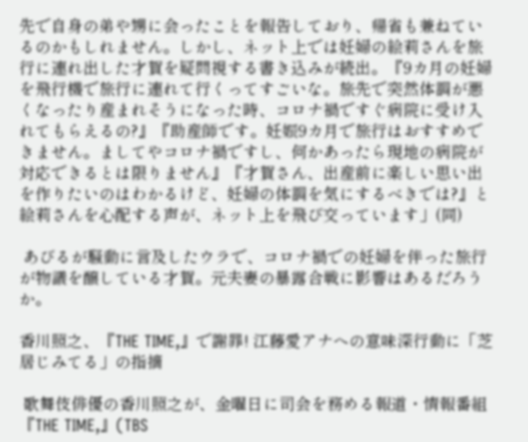先で自身の弟や甥に会ったことを報告しており、帰省も兼ねているのかもしれません。しかし、ネット上では妊婦の絵莉さんを旅行に連れ出した才賀を疑問視する書き込みが続出。『9カ月の妊婦を飛行機で旅行に連れて行くってすごいな。旅先で突然体調が悪くなったり産まれそうになった時、コロナ禍ですぐ病院に受け入れてもらえるの?』『助産師です。妊娠9カ月で旅行はおすすめできません。ましてやコロナ禍ですし、何かあったら現地の病院が対応できるとは限りません』『才賀さん、出産前に楽しい思い出を作りたいのはわかるけど、妊婦の体調を気にするべきでは?』と絵莉さんを心配する声が、ネット上を飛び交っています」(同)

 あびるが騒動に言及したウラで、コロナ禍での妊婦を伴った旅行が物議を醸している才賀。元夫妻の暴露合戦に影響はあるだろうか。

香川照之、『THE TIME,』で謝罪! 江藤愛アナへの意味深行動に「芝居じみてる」の指摘

 歌舞伎俳優の香川照之が、金曜日に司会を務める報道・情報番組『THE TIME,』(TBS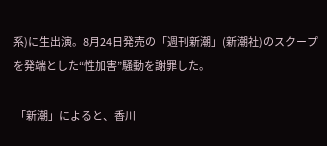系)に生出演。8月24日発売の「週刊新潮」(新潮社)のスクープを発端とした“性加害”騒動を謝罪した。

 「新潮」によると、香川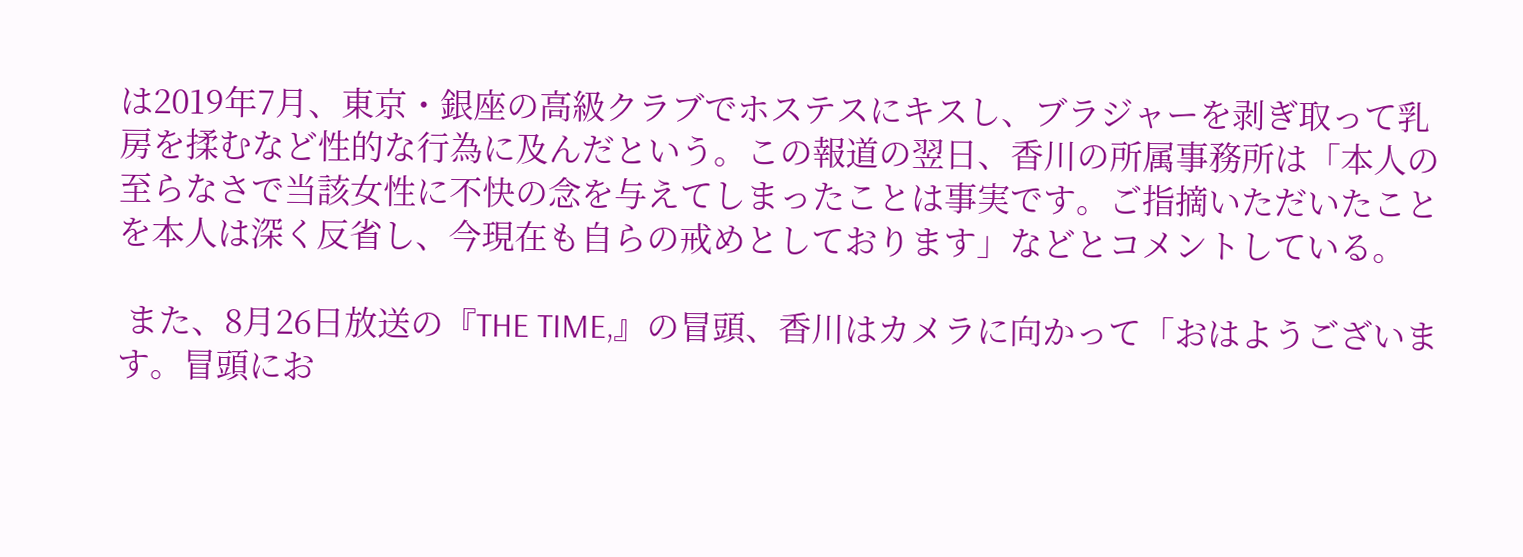は2019年7月、東京・銀座の高級クラブでホステスにキスし、ブラジャーを剥ぎ取って乳房を揉むなど性的な行為に及んだという。この報道の翌日、香川の所属事務所は「本人の至らなさで当該女性に不快の念を与えてしまったことは事実です。ご指摘いただいたことを本人は深く反省し、今現在も自らの戒めとしております」などとコメントしている。

 また、8月26日放送の『THE TIME,』の冒頭、香川はカメラに向かって「おはようございます。冒頭にお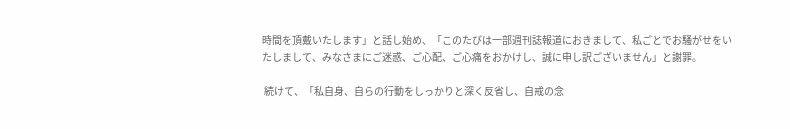時間を頂戴いたします」と話し始め、「このたびは一部週刊誌報道におきまして、私ごとでお騒がせをいたしまして、みなさまにご迷惑、ご心配、ご心痛をおかけし、誠に申し訳ございません」と謝罪。

 続けて、「私自身、自らの行動をしっかりと深く反省し、自戒の念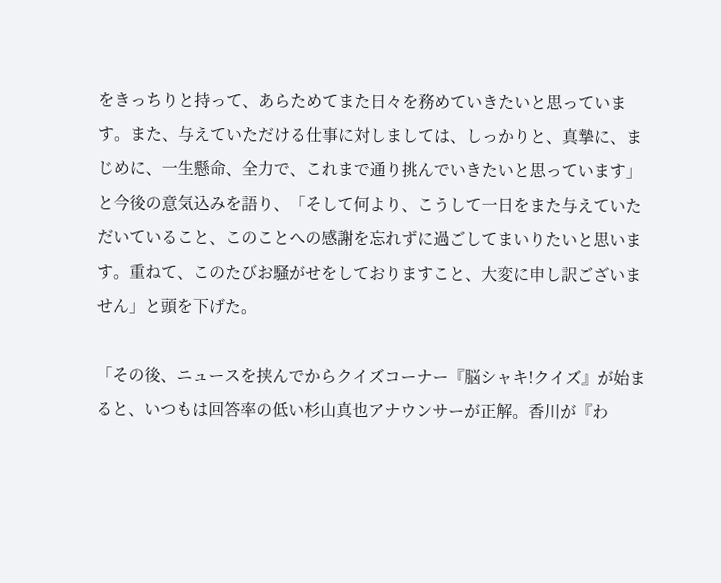をきっちりと持って、あらためてまた日々を務めていきたいと思っています。また、与えていただける仕事に対しましては、しっかりと、真摯に、まじめに、一生懸命、全力で、これまで通り挑んでいきたいと思っています」と今後の意気込みを語り、「そして何より、こうして一日をまた与えていただいていること、このことへの感謝を忘れずに過ごしてまいりたいと思います。重ねて、このたびお騒がせをしておりますこと、大変に申し訳ございません」と頭を下げた。

「その後、ニュースを挟んでからクイズコーナー『脳シャキ!クイズ』が始まると、いつもは回答率の低い杉山真也アナウンサーが正解。香川が『わ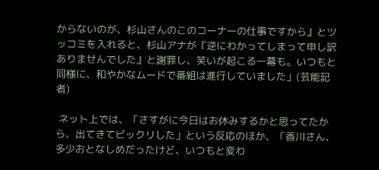からないのが、杉山さんのこのコーナーの仕事ですから』とツッコミを入れると、杉山アナが『逆にわかってしまって申し訳ありませんでした』と謝罪し、笑いが起こる一幕も。いつもと同様に、和やかなムードで番組は進行していました」(芸能記者)

 ネット上では、「さすがに今日はお休みするかと思ってたから、出てきてビックリした」という反応のほか、「香川さん、多少おとなしめだったけど、いつもと変わ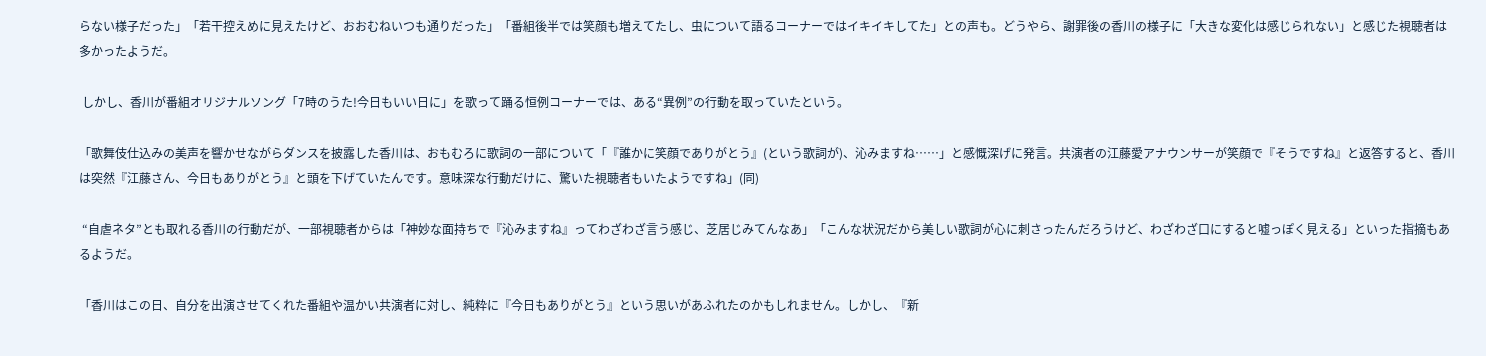らない様子だった」「若干控えめに見えたけど、おおむねいつも通りだった」「番組後半では笑顔も増えてたし、虫について語るコーナーではイキイキしてた」との声も。どうやら、謝罪後の香川の様子に「大きな変化は感じられない」と感じた視聴者は多かったようだ。

 しかし、香川が番組オリジナルソング「7時のうた!今日もいい日に」を歌って踊る恒例コーナーでは、ある“異例”の行動を取っていたという。

「歌舞伎仕込みの美声を響かせながらダンスを披露した香川は、おもむろに歌詞の一部について「『誰かに笑顔でありがとう』(という歌詞が)、沁みますね……」と感慨深げに発言。共演者の江藤愛アナウンサーが笑顔で『そうですね』と返答すると、香川は突然『江藤さん、今日もありがとう』と頭を下げていたんです。意味深な行動だけに、驚いた視聴者もいたようですね」(同)

 “自虐ネタ”とも取れる香川の行動だが、一部視聴者からは「神妙な面持ちで『沁みますね』ってわざわざ言う感じ、芝居じみてんなあ」「こんな状況だから美しい歌詞が心に刺さったんだろうけど、わざわざ口にすると嘘っぽく見える」といった指摘もあるようだ。

「香川はこの日、自分を出演させてくれた番組や温かい共演者に対し、純粋に『今日もありがとう』という思いがあふれたのかもしれません。しかし、『新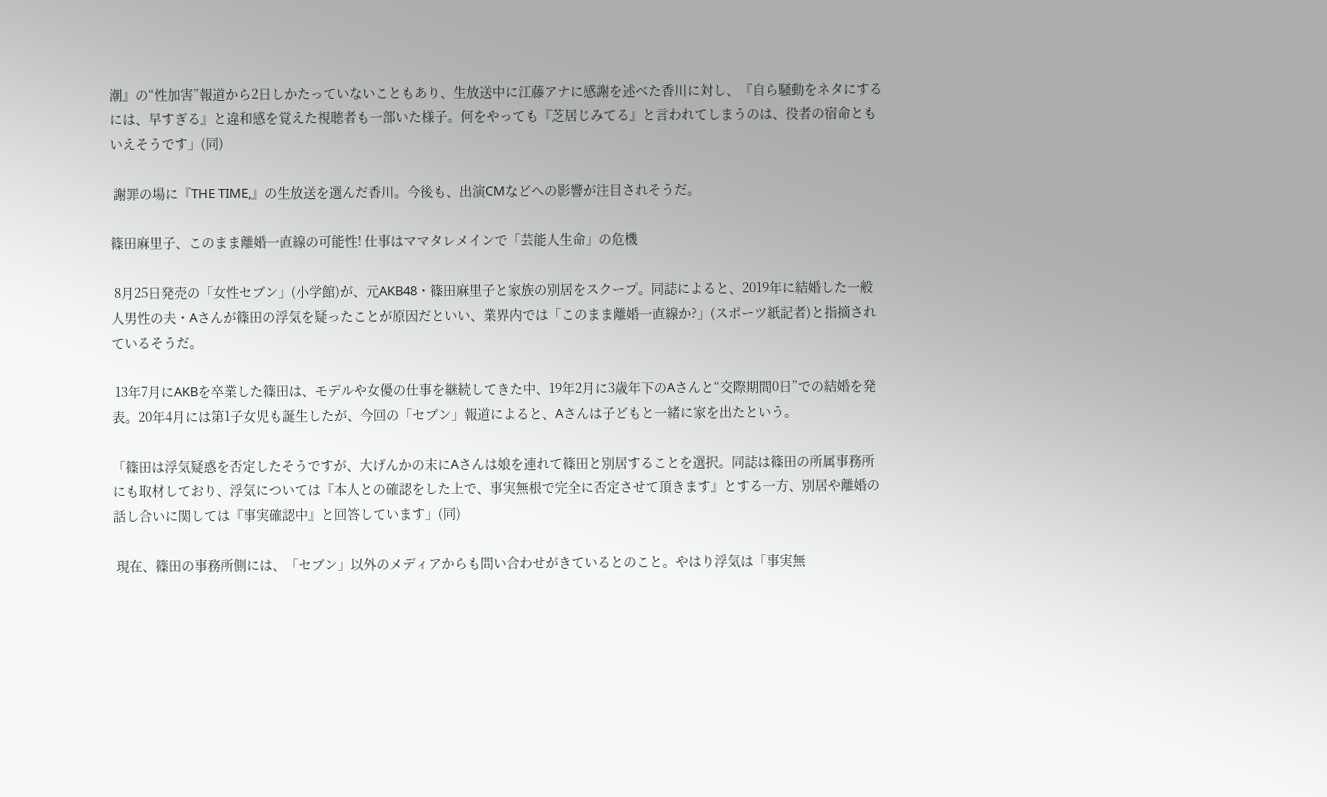潮』の“性加害”報道から2日しかたっていないこともあり、生放送中に江藤アナに感謝を述べた香川に対し、『自ら騒動をネタにするには、早すぎる』と違和感を覚えた視聴者も一部いた様子。何をやっても『芝居じみてる』と言われてしまうのは、役者の宿命ともいえそうです」(同)

 謝罪の場に『THE TIME,』の生放送を選んだ香川。今後も、出演CMなどへの影響が注目されそうだ。

篠田麻里子、このまま離婚一直線の可能性! 仕事はママタレメインで「芸能人生命」の危機

 8月25日発売の「女性セブン」(小学館)が、元AKB48・篠田麻里子と家族の別居をスクープ。同誌によると、2019年に結婚した一般人男性の夫・Aさんが篠田の浮気を疑ったことが原因だといい、業界内では「このまま離婚一直線か?」(スポーツ紙記者)と指摘されているそうだ。

 13年7月にAKBを卒業した篠田は、モデルや女優の仕事を継続してきた中、19年2月に3歳年下のAさんと“交際期間0日”での結婚を発表。20年4月には第1子女児も誕生したが、今回の「セブン」報道によると、Aさんは子どもと一緒に家を出たという。

「篠田は浮気疑惑を否定したそうですが、大げんかの末にAさんは娘を連れて篠田と別居することを選択。同誌は篠田の所属事務所にも取材しており、浮気については『本人との確認をした上で、事実無根で完全に否定させて頂きます』とする一方、別居や離婚の話し合いに関しては『事実確認中』と回答しています」(同)

 現在、篠田の事務所側には、「セブン」以外のメディアからも問い合わせがきているとのこと。やはり浮気は「事実無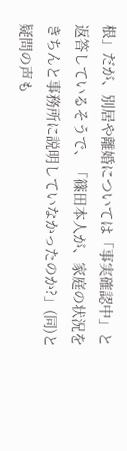根」だが、別居や離婚については「事実確認中」と返答しているそうで、「篠田本人が、家庭の状況をきちんと事務所に説明していなかったのか?」(同)と疑問の声も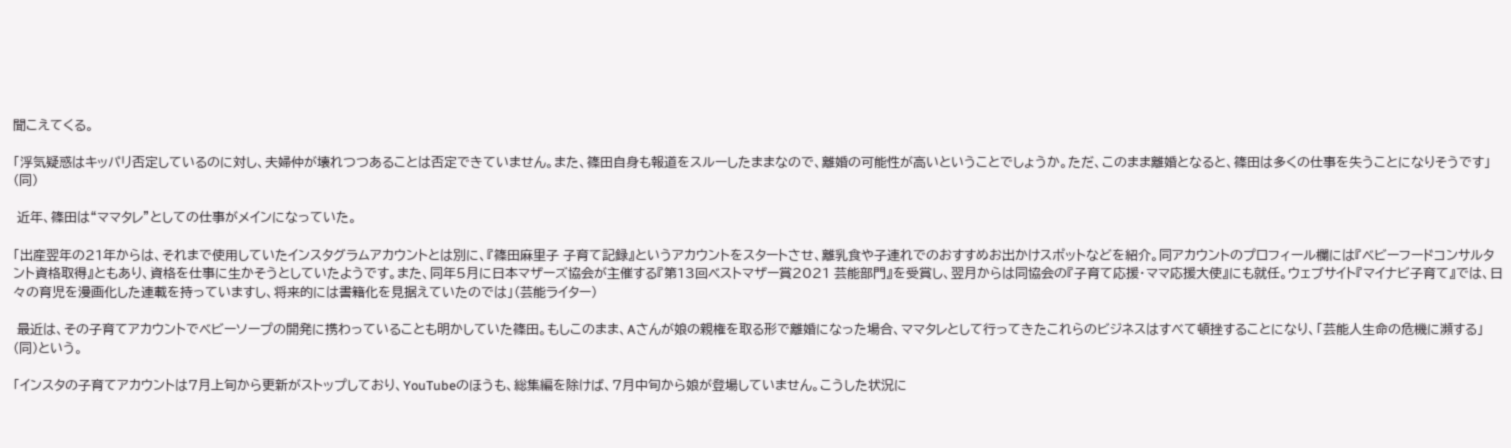聞こえてくる。

「浮気疑惑はキッパリ否定しているのに対し、夫婦仲が壊れつつあることは否定できていません。また、篠田自身も報道をスルーしたままなので、離婚の可能性が高いということでしょうか。ただ、このまま離婚となると、篠田は多くの仕事を失うことになりそうです」(同)

 近年、篠田は“ママタレ”としての仕事がメインになっていた。

「出産翌年の21年からは、それまで使用していたインスタグラムアカウントとは別に、『篠田麻里子 子育て記録』というアカウントをスタートさせ、離乳食や子連れでのおすすめお出かけスポットなどを紹介。同アカウントのプロフィール欄には『ベビーフードコンサルタント資格取得』ともあり、資格を仕事に生かそうとしていたようです。また、同年5月に日本マザーズ協会が主催する『第13回ベストマザー賞2021 芸能部門』を受賞し、翌月からは同協会の『子育て応援・ママ応援大使』にも就任。ウェブサイト『マイナビ子育て』では、日々の育児を漫画化した連載を持っていますし、将来的には書籍化を見据えていたのでは」(芸能ライター)

 最近は、その子育てアカウントでベビーソープの開発に携わっていることも明かしていた篠田。もしこのまま、Aさんが娘の親権を取る形で離婚になった場合、ママタレとして行ってきたこれらのビジネスはすべて頓挫することになり、「芸能人生命の危機に瀕する」(同)という。

「インスタの子育てアカウントは7月上旬から更新がストップしており、YouTubeのほうも、総集編を除けば、7月中旬から娘が登場していません。こうした状況に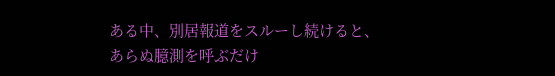ある中、別居報道をスルーし続けると、あらぬ臆測を呼ぶだけ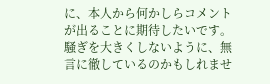に、本人から何かしらコメントが出ることに期待したいです。騒ぎを大きくしないように、無言に徹しているのかもしれませ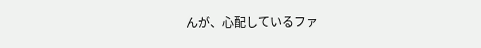んが、心配しているファ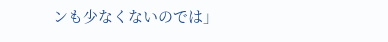ンも少なくないのでは」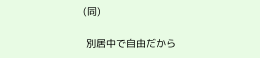(同)

 別居中で自由だから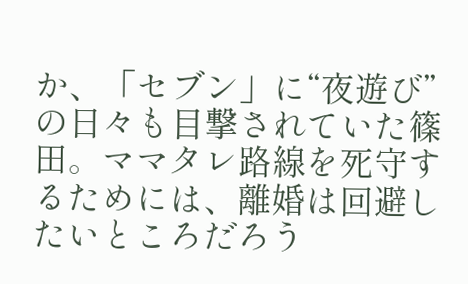か、「セブン」に“夜遊び”の日々も目撃されていた篠田。ママタレ路線を死守するためには、離婚は回避したいところだろう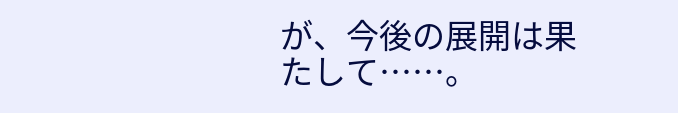が、今後の展開は果たして……。